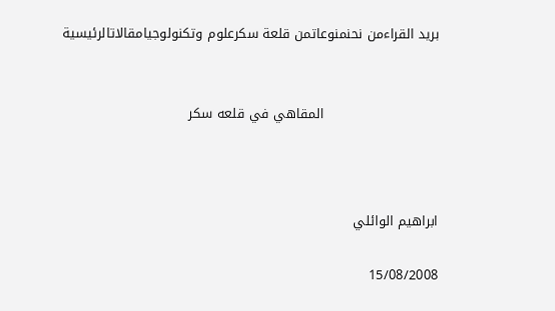بريد القراءمن نحنمنوعاتمن قلعة سكرعلوم وتكنولوجيامقالاتالرئيسية


                          المقاهي في قلعه سكر



ابراهيم الوائلي

15/08/2008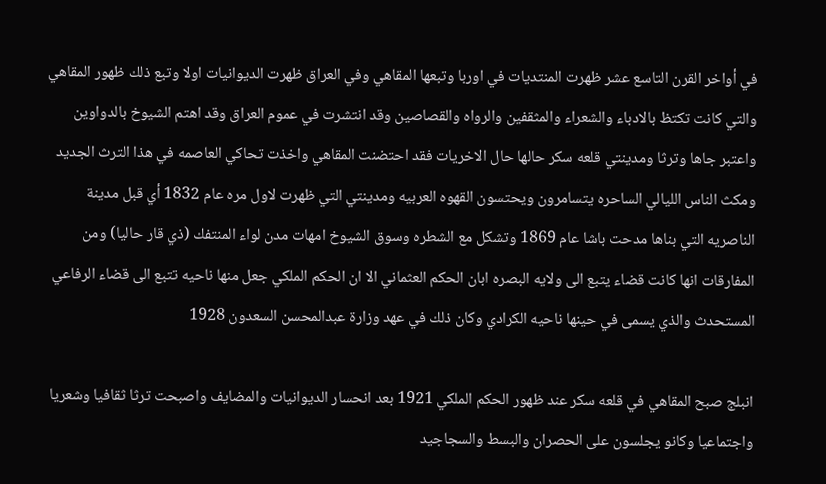في أواخر القرن التاسع عشر ظهرت المنتديات في اوربا وتبعها المقاهي وفي العراق ظهرت الديوانيات اولا وتبع ذلك ظهور المقاهي والتي كانت تكتظ بالادباء والشعراء والمثقفين والرواه والقصاصين وقد انتشرت في عموم العراق وقد اهتم الشيوخ بالدواوين واعتبر جاها وترثا ومدينتي قلعه سكر حالها حال الاخريات فقد احتضنت المقاهي واخذت تحاكي العاصمه في هذا الترث الجديد ومكث الناس الليالي الساحره يتسامرون ويحتسون القهوه العربيه ومدينتي التي ظهرت لاول مره عام 1832 أي قبل مدينة الناصريه التي بناها مدحت باشا عام 1869 وتشكل مع الشطره وسوق الشيوخ امهات مدن لواء المنتفك (ذي قار حاليا) ومن المفارقات انها كانت قضاء يتبع الى ولايه البصره ابان الحكم العثماني الا ان الحكم الملكي جعل منها ناحيه تتبع الى قضاء الرفاعي المستحدث والذي يسمى في حينها ناحيه الكرادي وكان ذلك في عهد وزارة عبدالمحسن السعدون 1928

انبلج صبح المقاهي في قلعه سكر عند ظهور الحكم الملكي 1921 بعد انحسار الديوانيات والمضايف واصبحت ترثا ثقافيا وشعريا واجتماعيا وكانو يجلسون على الحصران والبسط والسجاجيد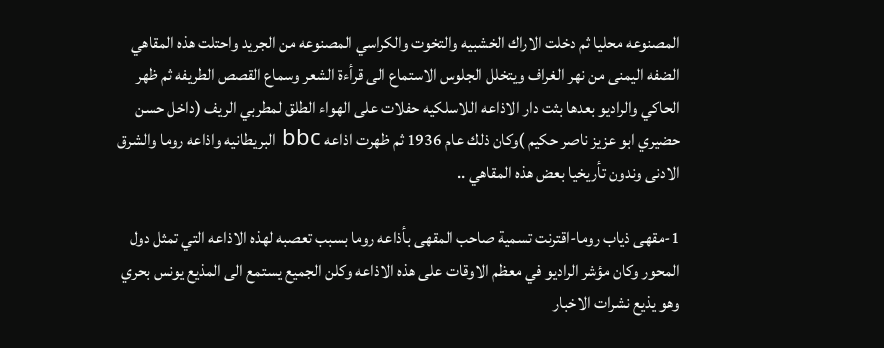المصنوعه محليا ثم دخلت الاراك الخشبيه والتخوت والكراسي المصنوعه من الجريد واحتلت هذه المقاهي الضفه اليمنى من نهر الغراف ويتخلل الجلوس الاستماع الى قرأءة الشعر وسماع القصص الطريفه ثم ظهر الحاكي والراديو بعدها بثت دار الاذاعه اللاسلكيه حفلات على الهواء الطلق لمطربي الريف (داخل حسن حضيري ابو عزيز ناصر حكيم )وكان ذلك عام 1936 ثم ظهرت اذاعه bbc البريطانيه واذاعه روما والشرق الادنى وندون تأريخيا بعض هذه المقاهي ..

1-مقهى ذياب روما-اقترنت تسمية صاحب المقهى بأذاعه روما بسبب تعصبه لهذه الاذاعه التي تمثل دول المحور وكان مؤشر الراديو في معظم الاوقات على هذه الاذاعه وكلن الجميع يستمع الى المذيع يونس بحري وهو يذيع نشرات الاخبار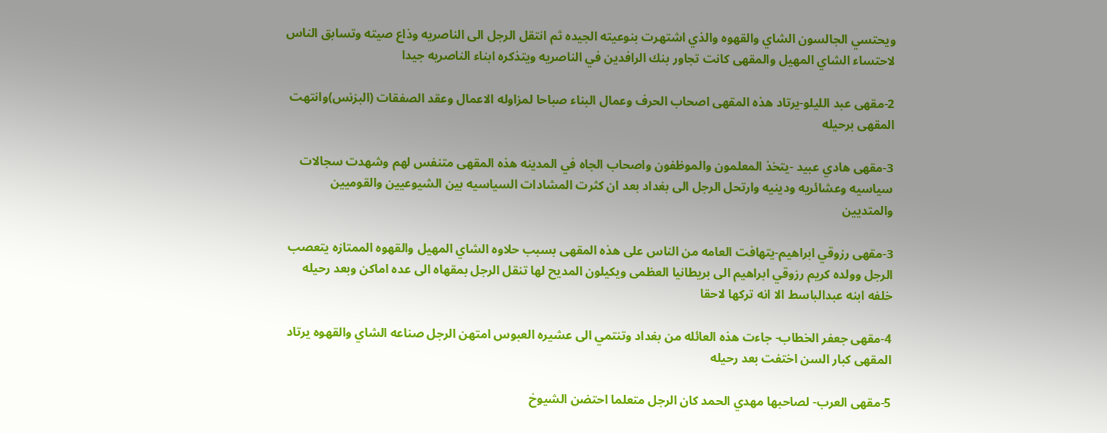ويحتسي الجالسون الشاي والقهوه والذي اشتهرت بنوعيته الجيده ثم انتقل الرجل الى الناصريه وذاع صيته وتسابق الناس لاحتساء الشاي المهيل والمقهى كانت تجاور بنك الرافدين في الناصريه ويتذكره ابناء الناصريه جيدا

2-مقهى عبد الليلو-يرتاد هذه المقهى اصحاب الحرف وعمال البناء صباحا لمزاوله الاعمال وعقد الصفقات (البزنس)وانتهت المقهى برحيله

3-مقهى هادي عبيد -يتخذ المعلمون والموظفون واصحاب الجاه في المدينه هذه المقهى متنفس لهم وشهدت سجالات سياسيه وعشائريه ودينيه وارتحل الرجل الى بغداد بعد ان كثرت المشادات السياسيه بين الشيوعيين والقوميين والمتديين

3-مقهى رزوقي ابراهيم-يتهافت العامه من الناس على هذه المقهى بسبب حلاوه الشاي المهيل والقهوه الممتازه يتعصب الرجل وولده كريم رزوقي ابراهيم الى بريطانيا العظمى ويكيلون المديح لها تنقل الرجل بمقهاه الى عده اماكن وبعد رحيله خلفه ابنه عبدالباسط الا انه تركها لاحقا

4-مقهى جعفر الخطاب- جاءت هذه العائله من بغداد وتنتمي الى عشيره العبوس امتهن الرجل صناعه الشاي والقهوه يرتاد المقهى كبار السن اختفت بعد رحيله

5-مقهى العرب- لصاحبها مهدي الحمد كان الرجل متعلما احتضن الشيوخ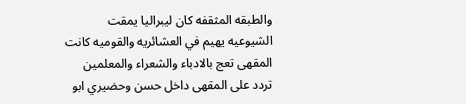والطبقه المثقفه كان ليبراليا يمقت الشيوعيه يهيم في العشائريه والقوميه كانت المقهى تعج بالادباء والشعراء والمعلمين تردد على المقهى داخل حسن وحضيري ابو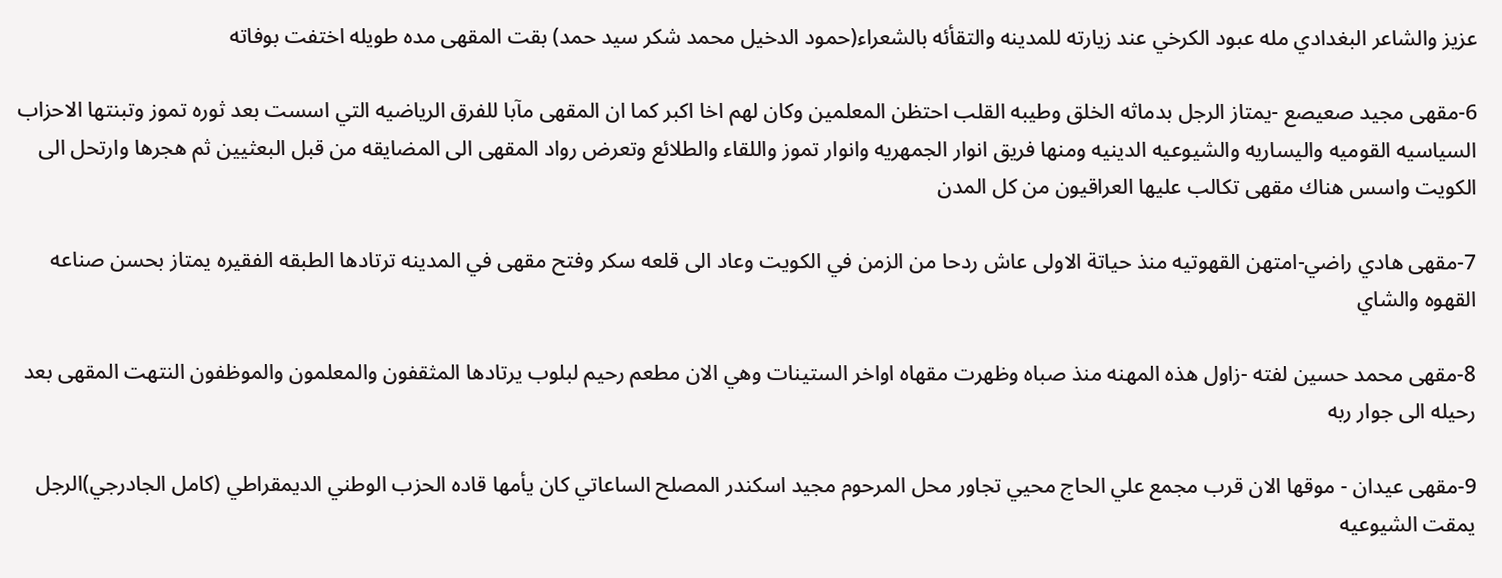عزيز والشاعر البغدادي مله عبود الكرخي عند زيارته للمدينه والتقأئه بالشعراء(حمود الدخيل محمد شكر سيد حمد) بقت المقهى مده طويله اختفت بوفاته

6-مقهى مجيد صعيصع -يمتاز الرجل بدماثه الخلق وطيبه القلب احتظن المعلمين وكان لهم اخا اكبر كما ان المقهى مآبا للفرق الرياضيه التي اسست بعد ثوره تموز وتبنتها الاحزاب السياسيه القوميه واليساريه والشيوعيه الدينيه ومنها فريق انوار الجمهريه وانوار تموز واللقاء والطلائع وتعرض رواد المقهى الى المضايقه من قبل البعثيين ثم هجرها وارتحل الى الكويت واسس هناك مقهى تكالب عليها العراقيون من كل المدن

7-مقهى هادي راضي-امتهن القهوتيه منذ حياتة الاولى عاش ردحا من الزمن في الكويت وعاد الى قلعه سكر وفتح مقهى في المدينه ترتادها الطبقه الفقيره يمتاز بحسن صناعه القهوه والشاي

8-مقهى محمد حسين لفته -زاول هذه المهنه منذ صباه وظهرت مقهاه اواخر الستينات وهي الان مطعم رحيم لبلوب يرتادها المثقفون والمعلمون والموظفون النتهت المقهى بعد رحيله الى جوار ربه

9-مقهى عيدان - موقها الان قرب مجمع علي الحاج محيي تجاور محل المرحوم مجيد اسكندر المصلح الساعاتي كان يأمها قاده الحزب الوطني الديمقراطي (كامل الجادرجي)الرجل يمقت الشيوعيه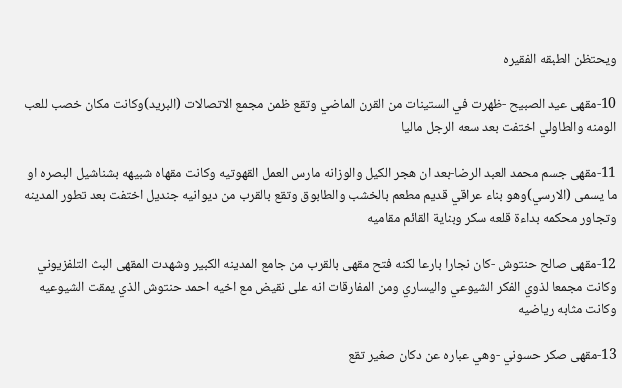ويحتظن الطبقه الفقيره

10-مقهى عيد الصبيح -ظهرت في الستينات من القرن الماضي وتقع ظمن مجمع الاتصالات (البريد)وكانت مكان خصب للعب الومنه والطاولي اختفت بعد سعه الرجل ماليا

11-مقهى جسم محمد العبد الرضا-بعد ان هجر الكيل والوزانه مارس العمل القهوتيه وكانت مقهاه شبيهه بشناشيل البصره او ما يسمى (الارسي)وهو بناء عراقي قديم مطعم بالخشب والطابوق وتقع بالقرب من ديوانيه جنديل اختفت بعد تطور المدينه وتجاور محكمه بداءة قلعه سكر وبناية القائم مقاميه

12-مقهى صالح حنتوش -كان نجارا بارعا لكنه فتح مقهى بالقرب من جامع المدينه الكبير وشهدت المقهى البث التلفزيوني وكانت مجمعا لذوي الفكر الشيوعي واليساري ومن المفارقات انه على نقيض مع اخيه احمد حنتوش الذي يمقت الشيوعيه وكانت مثابه رياضيه

13-مقهى صكر حسوني -وهي عباره عن دكان صغير تقع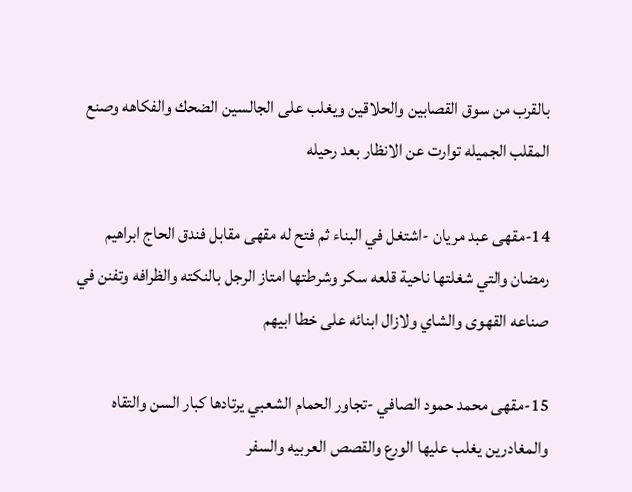بالقرب من سوق القصابين والحلاقين ويغلب على الجالسين الضحك والفكاهه وصنع المقلب الجميله توارت عن الانظار بعد رحيله

14-مقهى عبد مريان -اشتغل في البناء ثم فتح له مقهى مقابل فندق الحاج ابراهيم رمضان والتي شغلتها ناحية قلعه سكر وشرطتها امتاز الرجل بالنكته والظرافه وتفنن في صناعه القهوى والشاي ولازال ابنائه على خطا ابيهم

15-مقهى محمد حمود الصافي -تجاور الحمام الشعبي يرتادها كبار السن والتقاه والمغادرين يغلب عليها الورع والقصص العربيه والسفر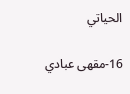الحياتي

16-مقهى عبادي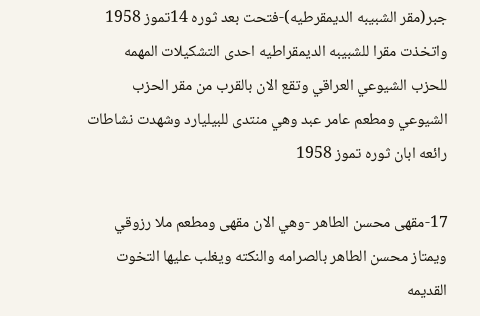جبر(مقر الشبيبه الديمقرطيه)-فتحت بعد ثوره 14تموز 1958 واتخذت مقرا للشبيبه الديمقراطيه احدى التشكيلات المهمه للحزب الشيوعي العراقي وتقع الان بالقرب من مقر الحزب الشيوعي ومطعم عامر عبد وهي منتدى للبيليارد وشهدت نشاطات رائعه ابان ثوره تموز 1958

17-مقهى محسن الطاهر -وهي الان مقهى ومطعم ملا رزوقي ويمتاز محسن الطاهر بالصرامه والنكته ويغلب عليها التخوت القديمه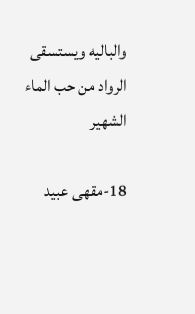والباليه ويستسقى الرواد من حب الماء الشهير

18-مقهى عبيد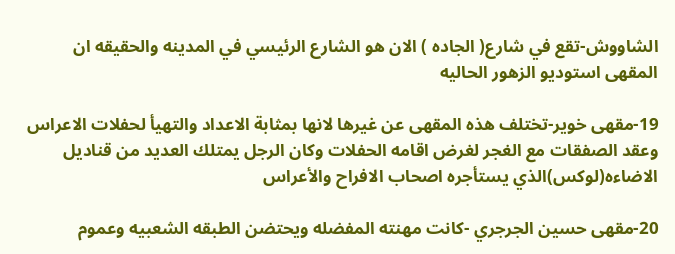الشاووش-تقع في شارع( الجاده ) الان هو الشارع الرئيسي في المدينه والحقيقه ان المقهى استوديو الزهور الحاليه

19-مقهى خوير-تختلف هذه المقهى عن غيرها لانها بمثابة الاعداد والتهيأ لحفلات الاعراس وعقد الصفقات مع الغجر لغرض اقامه الحفلات وكان الرجل يمتلك العديد من قناديل الاضاءه(لوكس)الذي يستأجره اصحاب الافراح والأعراس

20-مقهى حسين الجرجري -كانت مهنته المفضله ويحتضن الطبقه الشعبيه وعموم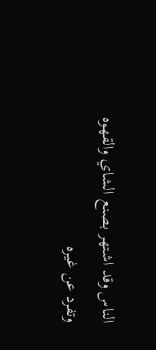الناس وقد اشتهر بصنع الشاي والقهوه وتفرد عن غيره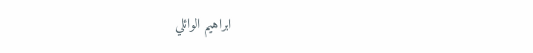ابراهيم الوائلي